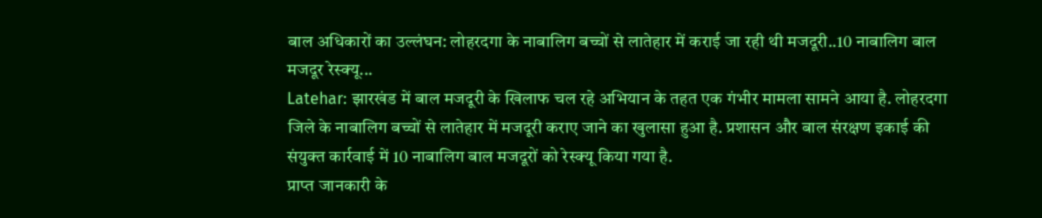बाल अधिकारों का उल्लंघन: लोहरदगा के नाबालिग बच्चों से लातेहार में कराई जा रही थी मजदूरी..10 नाबालिग बाल मजदूर रेस्क्यू...
Latehar: झारखंड में बाल मजदूरी के खिलाफ चल रहे अभियान के तहत एक गंभीर मामला सामने आया है. लोहरदगा जिले के नाबालिग बच्चों से लातेहार में मजदूरी कराए जाने का खुलासा हुआ है. प्रशासन और बाल संरक्षण इकाई की संयुक्त कार्रवाई में 10 नाबालिग बाल मजदूरों को रेस्क्यू किया गया है.
प्राप्त जानकारी के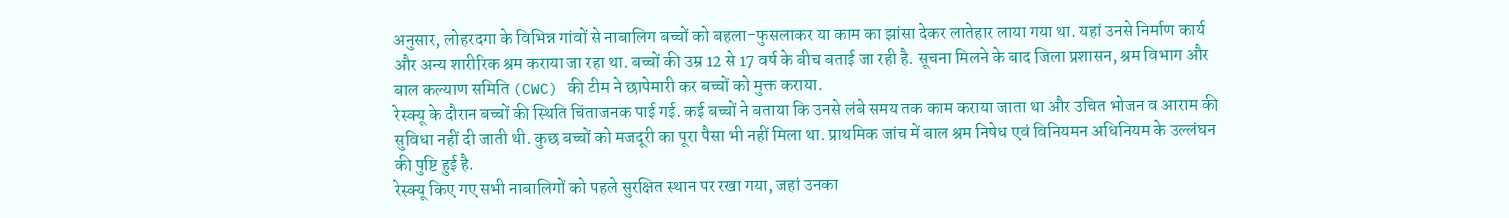अनुसार, लोहरदगा के विभिन्न गांवों से नाबालिग बच्चों को बहला-फुसलाकर या काम का झांसा देकर लातेहार लाया गया था. यहां उनसे निर्माण कार्य और अन्य शारीरिक श्रम कराया जा रहा था. बच्चों की उम्र 12 से 17 वर्ष के बीच बताई जा रही है. सूचना मिलने के बाद जिला प्रशासन, श्रम विभाग और बाल कल्याण समिति (CWC) की टीम ने छापेमारी कर बच्चों को मुक्त कराया.
रेस्क्यू के दौरान बच्चों की स्थिति चिंताजनक पाई गई. कई बच्चों ने बताया कि उनसे लंबे समय तक काम कराया जाता था और उचित भोजन व आराम की सुविधा नहीं दी जाती थी. कुछ बच्चों को मजदूरी का पूरा पैसा भी नहीं मिला था. प्राथमिक जांच में बाल श्रम निषेध एवं विनियमन अधिनियम के उल्लंघन की पुष्टि हुई है.
रेस्क्यू किए गए सभी नाबालिगों को पहले सुरक्षित स्थान पर रखा गया, जहां उनका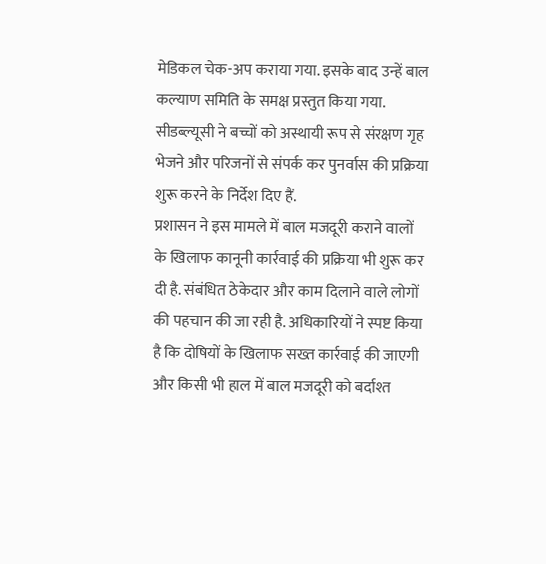मेडिकल चेक-अप कराया गया. इसके बाद उन्हें बाल कल्याण समिति के समक्ष प्रस्तुत किया गया. सीडब्ल्यूसी ने बच्चों को अस्थायी रूप से संरक्षण गृह भेजने और परिजनों से संपर्क कर पुनर्वास की प्रक्रिया शुरू करने के निर्देश दिए हैं.
प्रशासन ने इस मामले में बाल मजदूरी कराने वालों के खिलाफ कानूनी कार्रवाई की प्रक्रिया भी शुरू कर दी है. संबंधित ठेकेदार और काम दिलाने वाले लोगों की पहचान की जा रही है. अधिकारियों ने स्पष्ट किया है कि दोषियों के खिलाफ सख्त कार्रवाई की जाएगी और किसी भी हाल में बाल मजदूरी को बर्दाश्त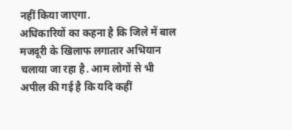नहीं किया जाएगा.
अधिकारियों का कहना है कि जिले में बाल मजदूरी के खिलाफ लगातार अभियान चलाया जा रहा है. आम लोगों से भी अपील की गई है कि यदि कहीं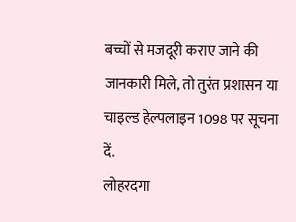बच्चों से मजदूरी कराए जाने की जानकारी मिले, तो तुरंत प्रशासन या चाइल्ड हेल्पलाइन 1098 पर सूचना दें.
लोहरदगा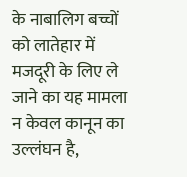के नाबालिग बच्चों को लातेहार में मजदूरी के लिए ले जाने का यह मामला न केवल कानून का उल्लंघन है,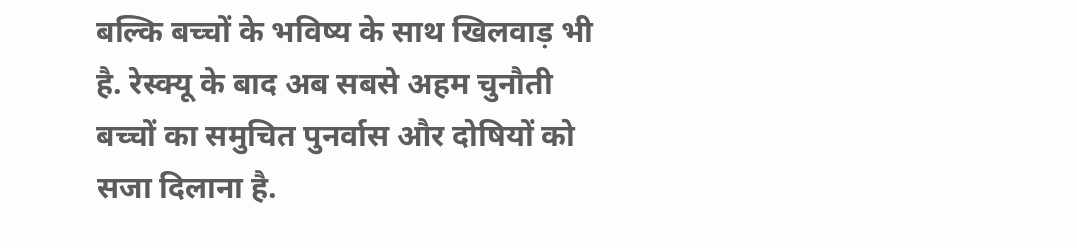बल्कि बच्चों के भविष्य के साथ खिलवाड़ भी है. रेस्क्यू के बाद अब सबसे अहम चुनौती बच्चों का समुचित पुनर्वास और दोषियों को सजा दिलाना है.